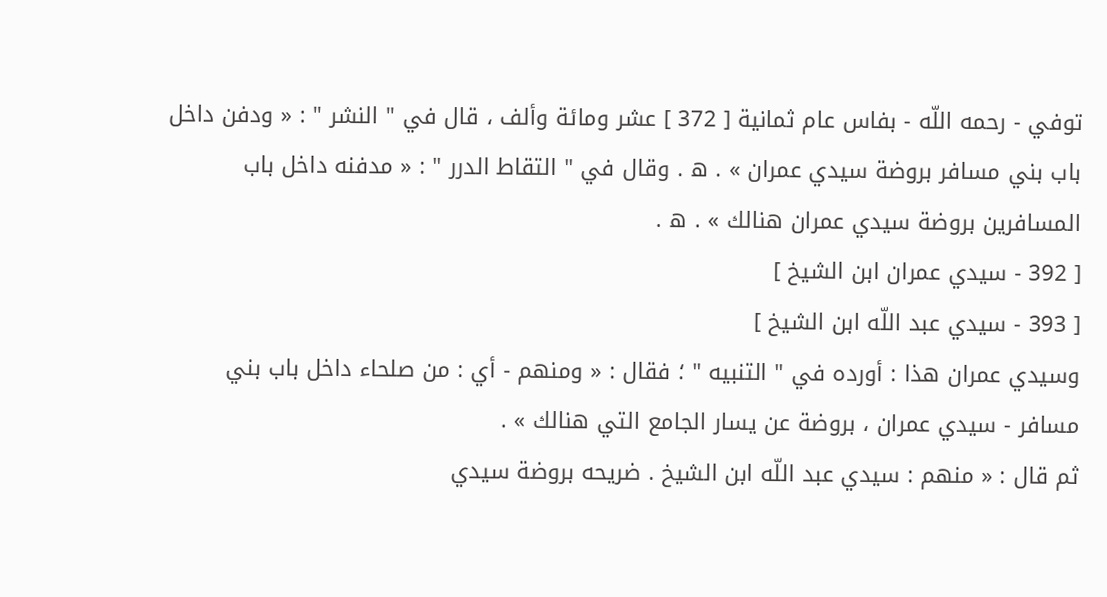توفي - رحمه اللّه - بفاس عام ثمانية [ 372 ] عشر ومائة وألف ، قال في " النشر " : « ودفن داخل باب بني مسافر بروضة سيدي عمران » . ه . وقال في " التقاط الدرر " : « مدفنه داخل باب المسافرين بروضة سيدي عمران هنالك » . ه .
[ 392 - سيدي عمران ابن الشيخ ]
[ 393 - سيدي عبد اللّه ابن الشيخ ]
وسيدي عمران هذا : أورده في " التنبيه " ؛ فقال : « ومنهم - أي : من صلحاء داخل باب بني مسافر - سيدي عمران ، بروضة عن يسار الجامع التي هنالك » .
ثم قال : « منهم : سيدي عبد اللّه ابن الشيخ . ضريحه بروضة سيدي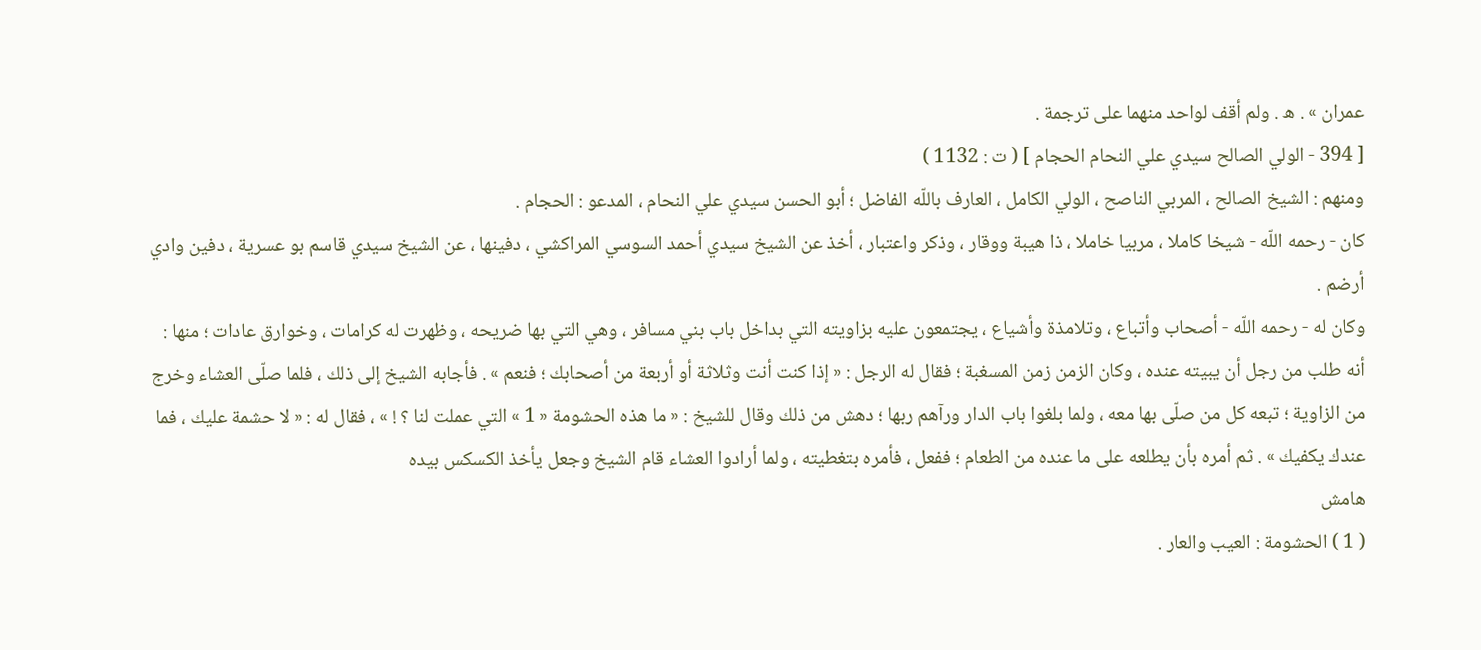عمران » . ه . ولم أقف لواحد منهما على ترجمة .
[ 394 - الولي الصالح سيدي علي النحام الحجام ] ( ت : 1132 )
ومنهم : الشيخ الصالح ، المربي الناصح ، الولي الكامل ، العارف باللّه الفاضل ؛ أبو الحسن سيدي علي النحام ، المدعو : الحجام .
كان - رحمه اللّه - شيخا كاملا ، مربيا خاملا ، ذا هيبة ووقار ، وذكر واعتبار ، أخذ عن الشيخ سيدي أحمد السوسي المراكشي ، دفينها ، عن الشيخ سيدي قاسم بو عسرية ، دفين وادي أرضم .
وكان له - رحمه اللّه - أصحاب وأتباع ، وتلامذة وأشياع ، يجتمعون عليه بزاويته التي بداخل باب بني مسافر ، وهي التي بها ضريحه ، وظهرت له كرامات ، وخوارق عادات ؛ منها : أنه طلب من رجل أن يبيته عنده ، وكان الزمن زمن المسغبة ؛ فقال له الرجل : « إذا كنت أنت وثلاثة أو أربعة من أصحابك ؛ فنعم » . فأجابه الشيخ إلى ذلك ، فلما صلّى العشاء وخرج من الزاوية ؛ تبعه كل من صلّى بها معه ، ولما بلغوا باب الدار ورآهم ربها ؛ دهش من ذلك وقال للشيخ : « ما هذه الحشومة « 1 » التي عملت لنا ؟ ! » ، فقال له : « لا حشمة عليك ، فما عندك يكفيك » . ثم أمره بأن يطلعه على ما عنده من الطعام ؛ ففعل ، فأمره بتغطيته ، ولما أرادوا العشاء قام الشيخ وجعل يأخذ الكسكس بيده
هامش
( 1 ) الحشومة : العيب والعار .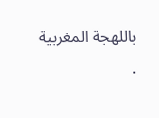باللهجة المغربية .